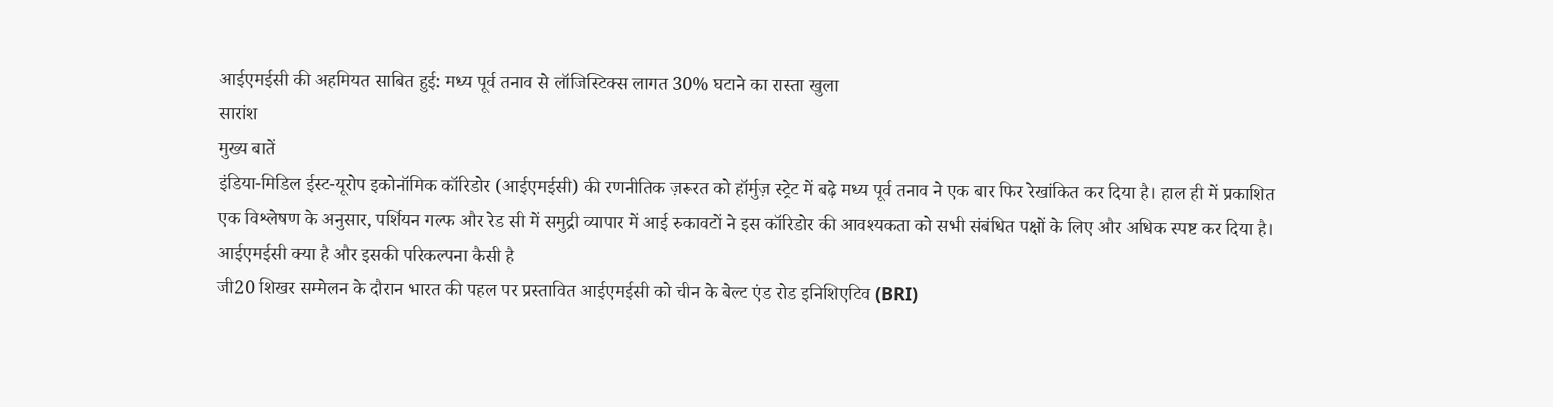आईएमईसी की अहमियत साबित हुई: मध्य पूर्व तनाव से लॉजिस्टिक्स लागत 30% घटाने का रास्ता खुला
सारांश
मुख्य बातें
इंडिया-मिडिल ईस्ट-यूरोप इकोनॉमिक कॉरिडोर (आईएमईसी) की रणनीतिक ज़रूरत को हॉर्मुज़ स्ट्रेट में बढ़े मध्य पूर्व तनाव ने एक बार फिर रेखांकित कर दिया है। हाल ही में प्रकाशित एक विश्लेषण के अनुसार, पर्शियन गल्फ और रेड सी में समुद्री व्यापार में आई रुकावटों ने इस कॉरिडोर की आवश्यकता को सभी संबंधित पक्षों के लिए और अधिक स्पष्ट कर दिया है।
आईएमईसी क्या है और इसकी परिकल्पना कैसी है
जी20 शिखर सम्मेलन के दौरान भारत की पहल पर प्रस्तावित आईएमईसी को चीन के बेल्ट एंड रोड इनिशिएटिव (BRI)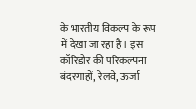के भारतीय विकल्प के रूप में देखा जा रहा है। इस कॉरिडोर की परिकल्पना बंदरगाहों, रेलवे, ऊर्जा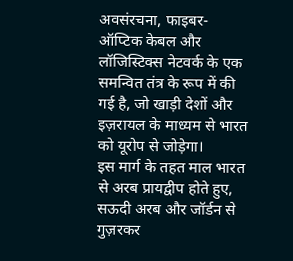अवसंरचना, फाइबर-ऑप्टिक केबल और लॉजिस्टिक्स नेटवर्क के एक समन्वित तंत्र के रूप में की गई है, जो खाड़ी देशों और इज़रायल के माध्यम से भारत को यूरोप से जोड़ेगा।
इस मार्ग के तहत माल भारत से अरब प्रायद्वीप होते हुए, सऊदी अरब और जॉर्डन से गुज़रकर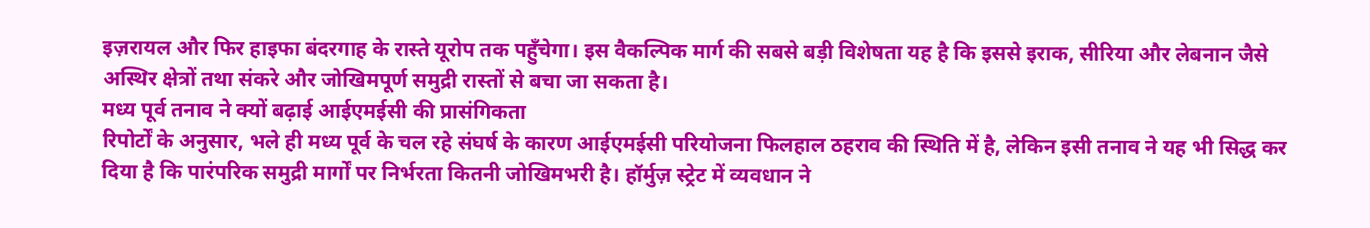इज़रायल और फिर हाइफा बंदरगाह के रास्ते यूरोप तक पहुँचेगा। इस वैकल्पिक मार्ग की सबसे बड़ी विशेषता यह है कि इससे इराक, सीरिया और लेबनान जैसे अस्थिर क्षेत्रों तथा संकरे और जोखिमपूर्ण समुद्री रास्तों से बचा जा सकता है।
मध्य पूर्व तनाव ने क्यों बढ़ाई आईएमईसी की प्रासंगिकता
रिपोर्टों के अनुसार, भले ही मध्य पूर्व के चल रहे संघर्ष के कारण आईएमईसी परियोजना फिलहाल ठहराव की स्थिति में है, लेकिन इसी तनाव ने यह भी सिद्ध कर दिया है कि पारंपरिक समुद्री मार्गों पर निर्भरता कितनी जोखिमभरी है। हॉर्मुज़ स्ट्रेट में व्यवधान ने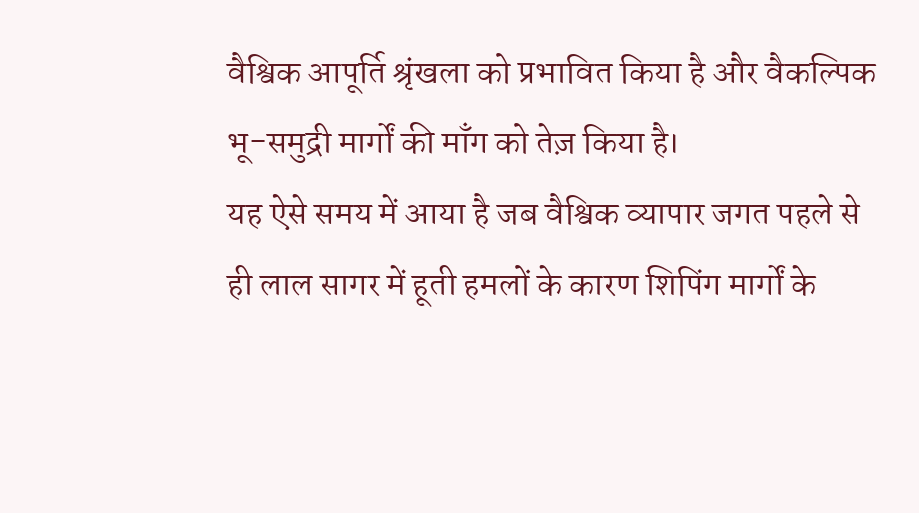वैश्विक आपूर्ति श्रृंखला को प्रभावित किया है और वैकल्पिक भू-समुद्री मार्गों की माँग को तेज़ किया है।
यह ऐसे समय में आया है जब वैश्विक व्यापार जगत पहले से ही लाल सागर में हूती हमलों के कारण शिपिंग मार्गों के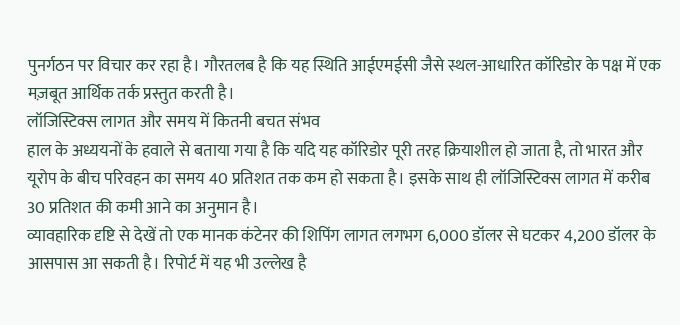पुनर्गठन पर विचार कर रहा है। गौरतलब है कि यह स्थिति आईएमईसी जैसे स्थल-आधारित कॉरिडोर के पक्ष में एक मज़बूत आर्थिक तर्क प्रस्तुत करती है।
लॉजिस्टिक्स लागत और समय में कितनी बचत संभव
हाल के अध्ययनों के हवाले से बताया गया है कि यदि यह कॉरिडोर पूरी तरह क्रियाशील हो जाता है, तो भारत और यूरोप के बीच परिवहन का समय 40 प्रतिशत तक कम हो सकता है। इसके साथ ही लॉजिस्टिक्स लागत में करीब 30 प्रतिशत की कमी आने का अनुमान है।
व्यावहारिक दृष्टि से देखें तो एक मानक कंटेनर की शिपिंग लागत लगभग 6,000 डॉलर से घटकर 4,200 डॉलर के आसपास आ सकती है। रिपोर्ट में यह भी उल्लेख है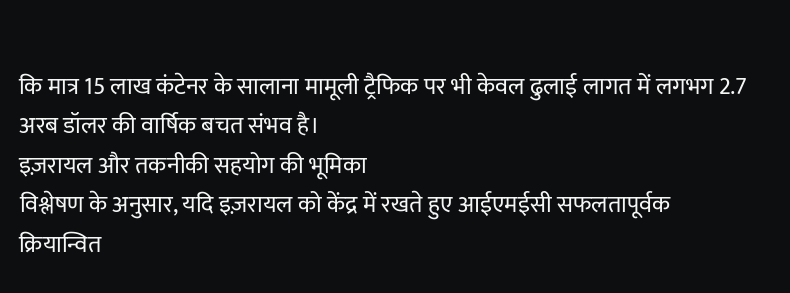कि मात्र 15 लाख कंटेनर के सालाना मामूली ट्रैफिक पर भी केवल ढुलाई लागत में लगभग 2.7 अरब डॉलर की वार्षिक बचत संभव है।
इज़रायल और तकनीकी सहयोग की भूमिका
विश्लेषण के अनुसार, यदि इज़रायल को केंद्र में रखते हुए आईएमईसी सफलतापूर्वक क्रियान्वित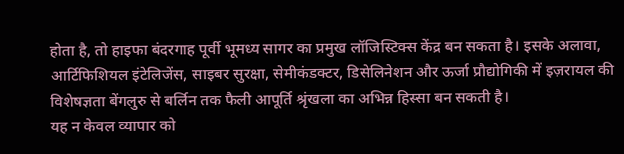होता है, तो हाइफा बंदरगाह पूर्वी भूमध्य सागर का प्रमुख लॉजिस्टिक्स केंद्र बन सकता है। इसके अलावा, आर्टिफिशियल इंटेलिजेंस, साइबर सुरक्षा, सेमीकंडक्टर, डिसेलिनेशन और ऊर्जा प्रौद्योगिकी में इज़रायल की विशेषज्ञता बेंगलुरु से बर्लिन तक फैली आपूर्ति श्रृंखला का अभिन्न हिस्सा बन सकती है।
यह न केवल व्यापार को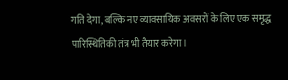गति देगा, बल्कि नए व्यावसायिक अवसरों के लिए एक समृद्ध पारिस्थितिकी तंत्र भी तैयार करेगा।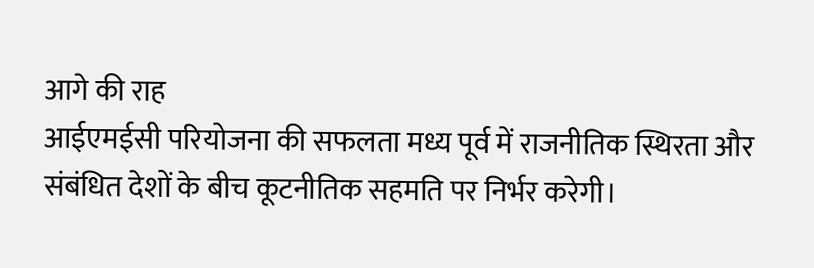आगे की राह
आईएमईसी परियोजना की सफलता मध्य पूर्व में राजनीतिक स्थिरता और संबंधित देशों के बीच कूटनीतिक सहमति पर निर्भर करेगी।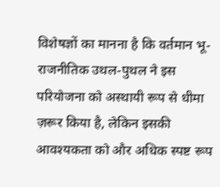विशेषज्ञों का मानना है कि वर्तमान भू-राजनीतिक उथल-पुथल ने इस परियोजना को अस्थायी रूप से धीमा ज़रूर किया है, लेकिन इसकी आवश्यकता को और अधिक स्पष्ट रूप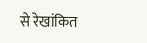से रेखांकित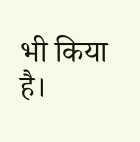भी किया है।